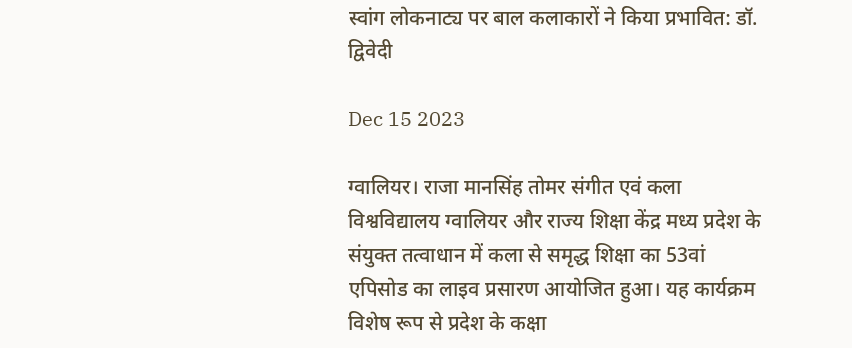स्वांग लोकनाट्य पर बाल कलाकारों ने किया प्रभावित: डॉ. द्विवेदी

Dec 15 2023

ग्वालियर। राजा मानसिंह तोमर संगीत एवं कला विश्वविद्यालय ग्वालियर और राज्य शिक्षा केंद्र मध्य प्रदेश के संयुक्त तत्वाधान में कला से समृद्ध शिक्षा का 53वां एपिसोड का लाइव प्रसारण आयोजित हुआ। यह कार्यक्रम विशेष रूप से प्रदेश के कक्षा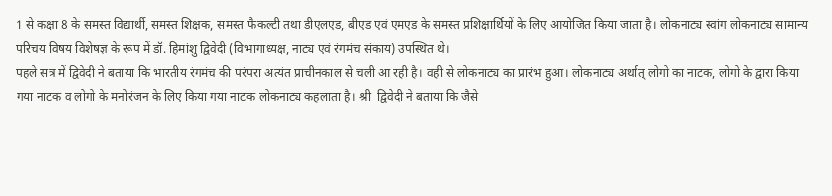1 से कक्षा 8 के समस्त विद्यार्थी, समस्त शिक्षक, समस्त फैकल्टी तथा डीएलएड, बीएड एवं एमएड के समस्त प्रशिक्षार्थियों के लिए आयोजित किया जाता है। लोकनाट्य स्वांग लोकनाट्य सामान्य परिचय विषय विशेषज्ञ के रूप में डॉ. हिमांशु द्विवेदी (विभागाध्यक्ष, नाट्य एवं रंगमंच संकाय) उपस्थित थे।
पहले सत्र में द्विवेदी ने बताया कि भारतीय रंगमंच की परंपरा अत्यंत प्राचीनकाल से चली आ रही है। वही से लोकनाट्य का प्रारंभ हुआ। लोकनाट्य अर्थात् लोगो का नाटक, लोगो के द्वारा किया गया नाटक व लोगो के मनोरंजन के लिए किया गया नाटक लोकनाट्य कहलाता है। श्री  द्विवेदी ने बताया कि जैसे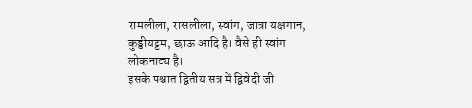रामलीला, रासलीला, स्वांग, जात्रा यक्षगान, कुड्डीयट्टम, छाऊ आदि है। वैसे ही स्वांग लोकनाट्य है।
इसके पश्चात द्वितीय सत्र में द्विवेदी जी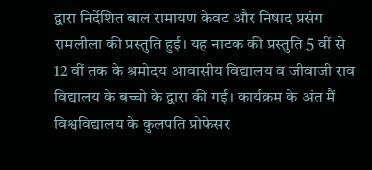द्वारा निर्देशित बाल रामायण केवट और निषाद प्रसंग रामलीला की प्रस्तुति हुई। यह नाटक की प्रस्तुति 5 वीं से 12 वीं तक के श्रमोदय आवासीय विद्यालय व जीवाजी राव विद्यालय के बच्चो के द्वारा की गई। कार्यक्रम के अंत मैं विश्वविद्यालय के कुलपति प्रोफेसर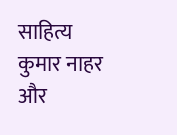साहित्य कुमार नाहर और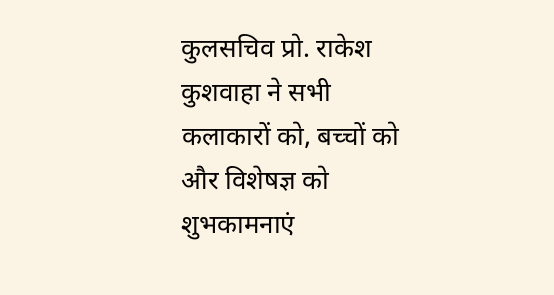कुलसचिव प्रो. राकेश कुशवाहा ने सभी कलाकारों को, बच्चों को और विशेषज्ञ को शुभकामनाएं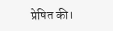प्रेषित की।